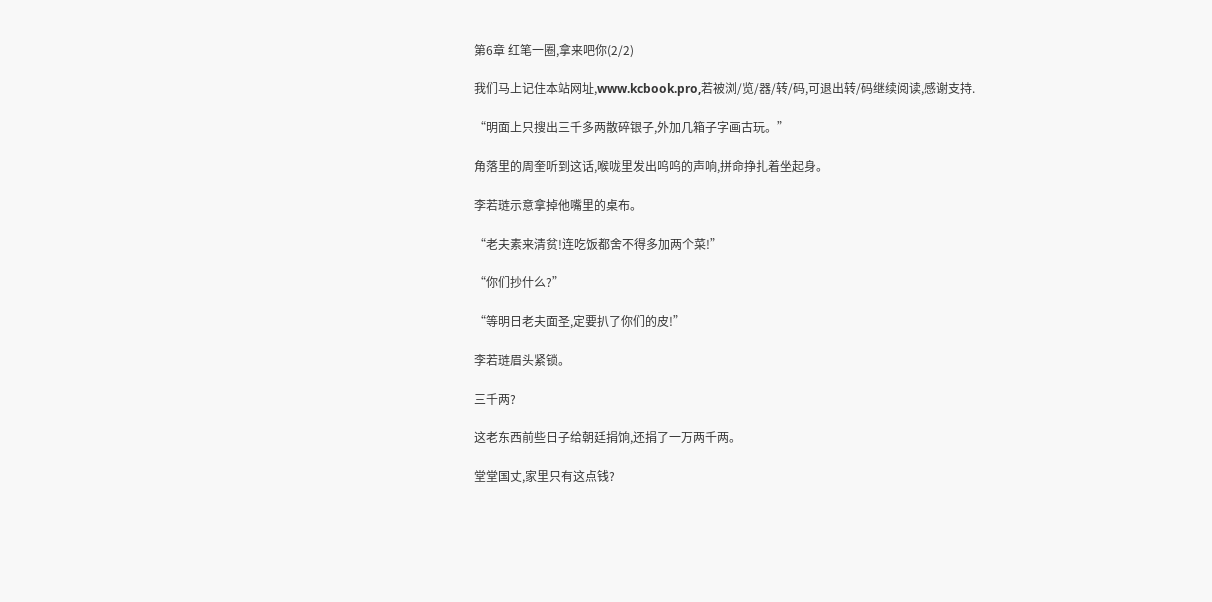第6章 红笔一圈,拿来吧你(2/2)

我们马上记住本站网址,www.kcbook.pro,若被浏/览/器/转/码,可退出转/码继续阅读,感谢支持.

“明面上只搜出三千多两散碎银子,外加几箱子字画古玩。”

角落里的周奎听到这话,喉咙里发出呜呜的声响,拼命挣扎着坐起身。

李若琏示意拿掉他嘴里的桌布。

“老夫素来清贫!连吃饭都舍不得多加两个菜!”

“你们抄什么?”

“等明日老夫面圣,定要扒了你们的皮!”

李若琏眉头紧锁。

三千两?

这老东西前些日子给朝廷捐饷,还捐了一万两千两。

堂堂国丈,家里只有这点钱?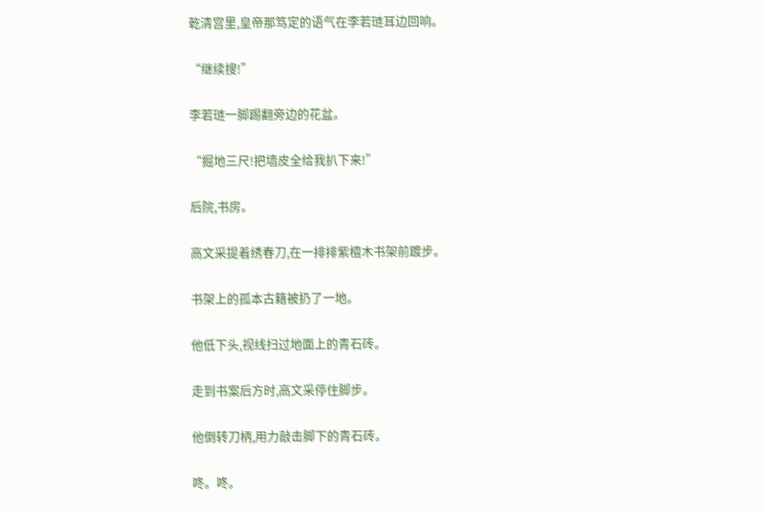乾清宫里,皇帝那笃定的语气在李若琏耳边回响。

“继续搜!”

李若琏一脚踢翻旁边的花盆。

“掘地三尺!把墙皮全给我扒下来!”

后院,书房。

高文采提着绣春刀,在一排排紫檀木书架前踱步。

书架上的孤本古籍被扔了一地。

他低下头,视线扫过地面上的青石砖。

走到书案后方时,高文采停住脚步。

他倒转刀柄,用力敲击脚下的青石砖。

咚。咚。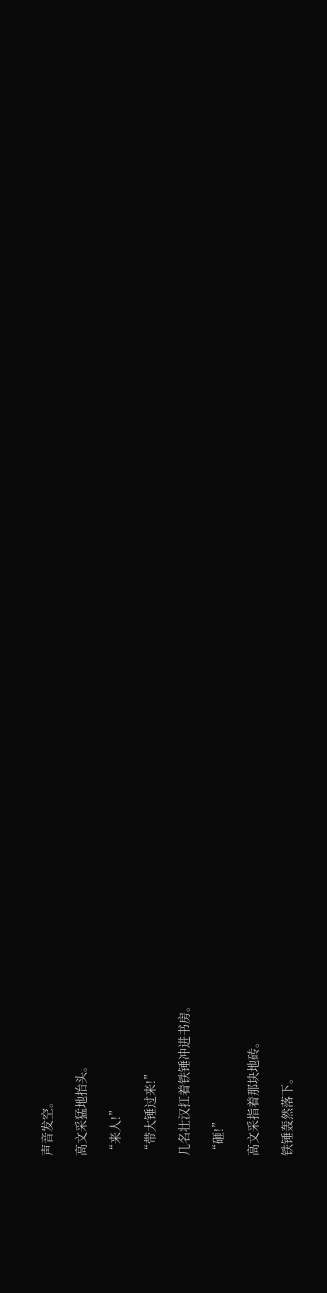声音发空。

高文采猛地抬头。

“来人!”

“带大锤过来!”

几名壮汉扛着铁锤冲进书房。

“砸!”

高文采指着那块地砖。

铁锤轰然落下。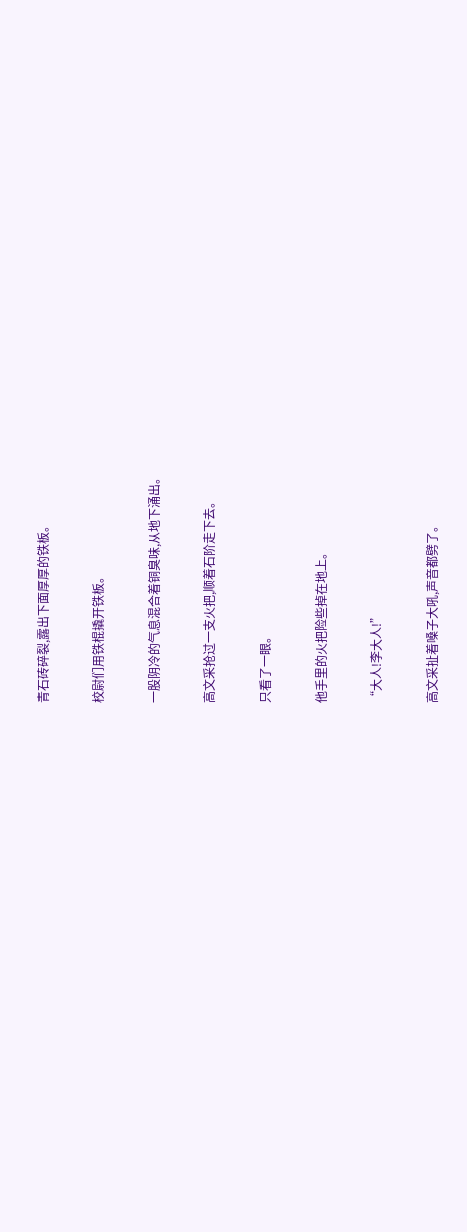青石砖碎裂,露出下面厚厚的铁板。

校尉们用铁棍撬开铁板。

一股阴冷的气息混合着铜臭味,从地下涌出。

高文采抢过一支火把,顺着石阶走下去。

只看了一眼。

他手里的火把险些掉在地上。

“大人!李大人!”

高文采扯着嗓子大吼,声音都劈了。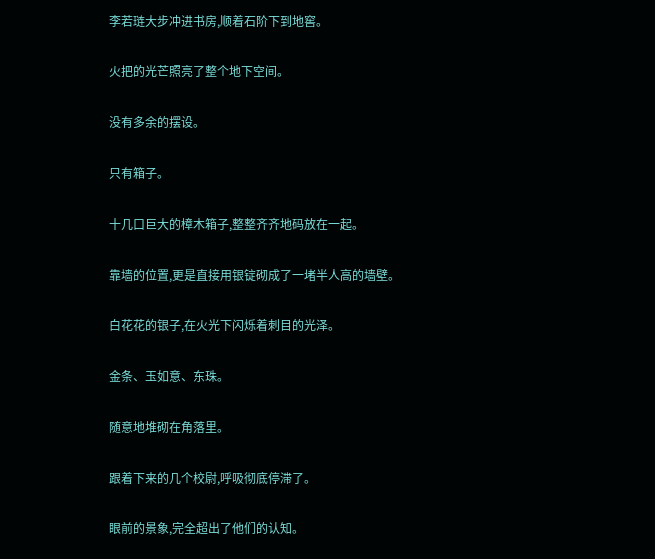李若琏大步冲进书房,顺着石阶下到地窖。

火把的光芒照亮了整个地下空间。

没有多余的摆设。

只有箱子。

十几口巨大的樟木箱子,整整齐齐地码放在一起。

靠墙的位置,更是直接用银锭砌成了一堵半人高的墙壁。

白花花的银子,在火光下闪烁着刺目的光泽。

金条、玉如意、东珠。

随意地堆砌在角落里。

跟着下来的几个校尉,呼吸彻底停滞了。

眼前的景象,完全超出了他们的认知。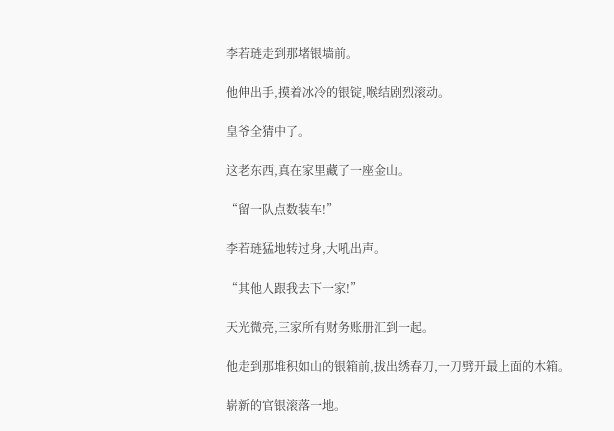李若琏走到那堵银墙前。

他伸出手,摸着冰冷的银锭,喉结剧烈滚动。

皇爷全猜中了。

这老东西,真在家里藏了一座金山。

“留一队点数装车!”

李若琏猛地转过身,大吼出声。

“其他人跟我去下一家!”

天光微亮,三家所有财务账册汇到一起。

他走到那堆积如山的银箱前,拔出绣春刀,一刀劈开最上面的木箱。

崭新的官银滚落一地。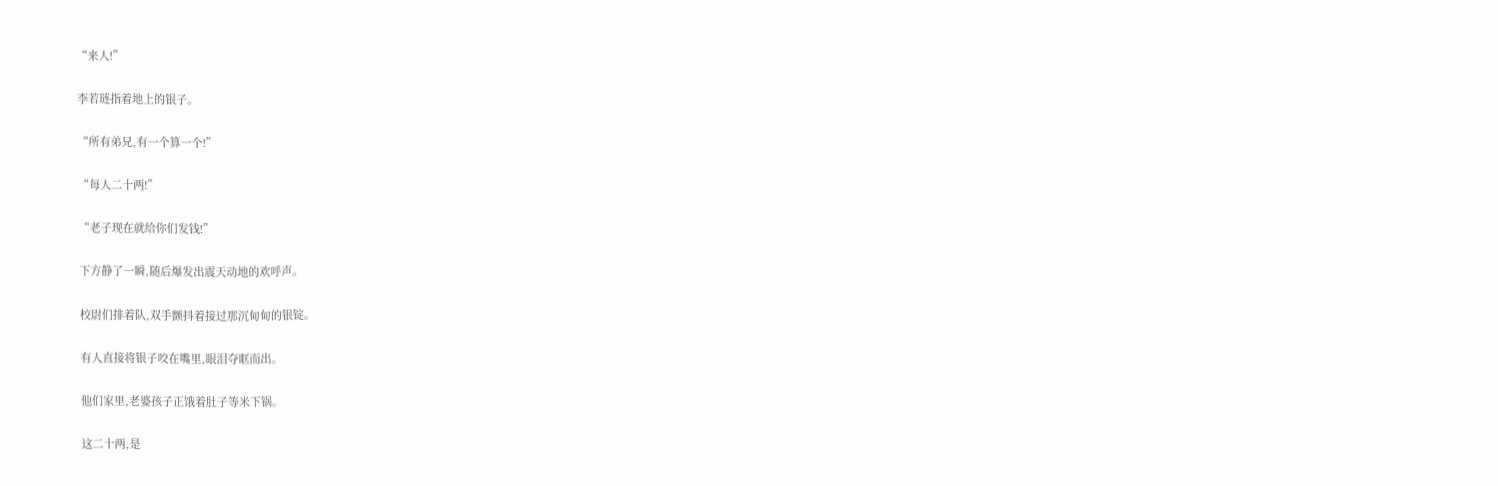“来人!”

李若琏指着地上的银子。

“所有弟兄,有一个算一个!”

“每人二十两!”

“老子现在就给你们发钱!”

下方静了一瞬,随后爆发出震天动地的欢呼声。

校尉们排着队,双手颤抖着接过那沉甸甸的银锭。

有人直接将银子咬在嘴里,眼泪夺眶而出。

他们家里,老婆孩子正饿着肚子等米下锅。

这二十两,是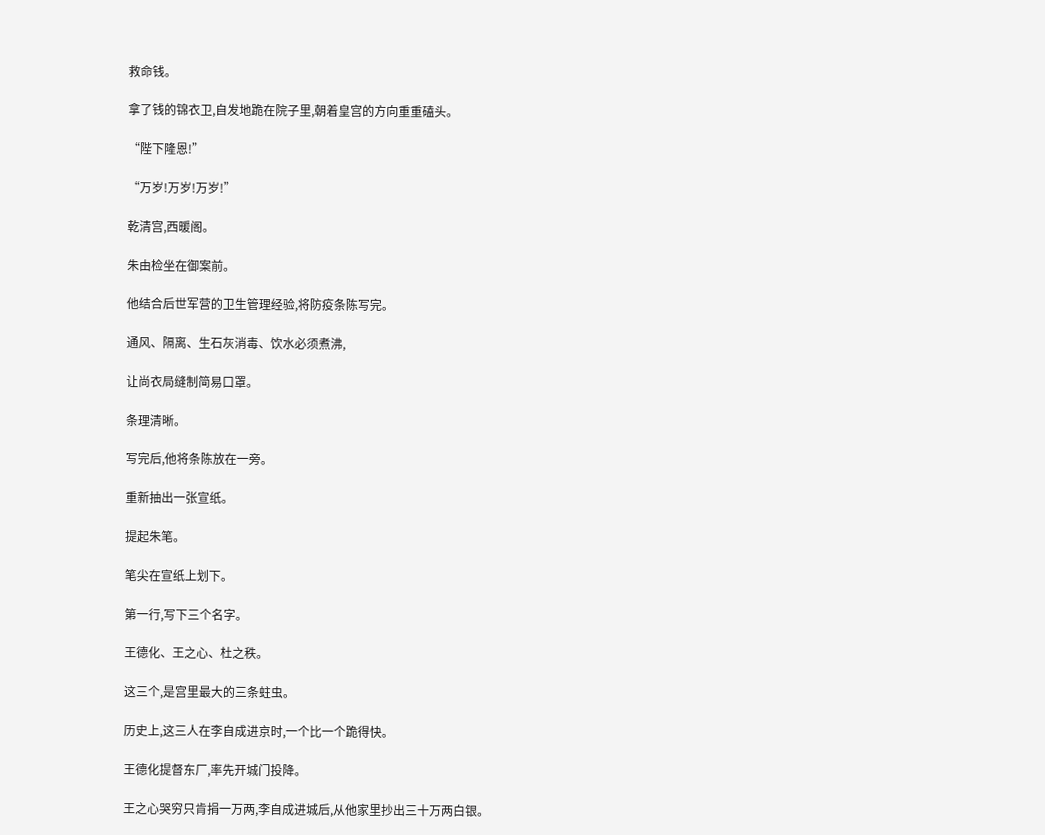救命钱。

拿了钱的锦衣卫,自发地跪在院子里,朝着皇宫的方向重重磕头。

“陛下隆恩!”

“万岁!万岁!万岁!”

乾清宫,西暖阁。

朱由检坐在御案前。

他结合后世军营的卫生管理经验,将防疫条陈写完。

通风、隔离、生石灰消毒、饮水必须煮沸,

让尚衣局缝制简易口罩。

条理清晰。

写完后,他将条陈放在一旁。

重新抽出一张宣纸。

提起朱笔。

笔尖在宣纸上划下。

第一行,写下三个名字。

王德化、王之心、杜之秩。

这三个,是宫里最大的三条蛀虫。

历史上,这三人在李自成进京时,一个比一个跪得快。

王德化提督东厂,率先开城门投降。

王之心哭穷只肯捐一万两,李自成进城后,从他家里抄出三十万两白银。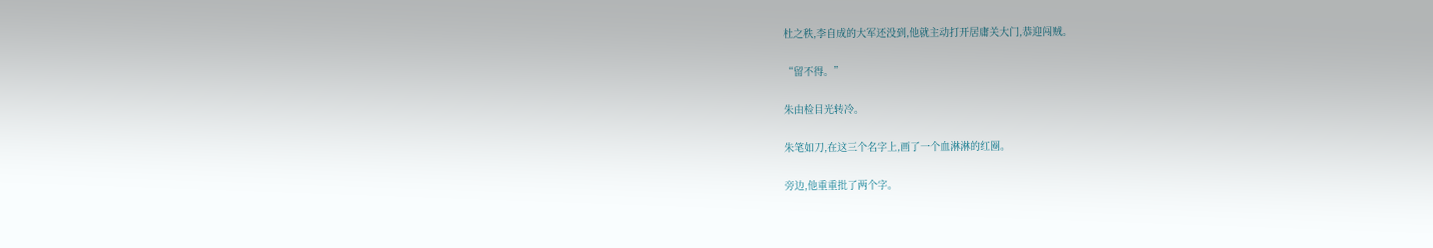杜之秩,李自成的大军还没到,他就主动打开居庸关大门,恭迎闯贼。

“留不得。”

朱由检目光转冷。

朱笔如刀,在这三个名字上,画了一个血淋淋的红圈。

旁边,他重重批了两个字。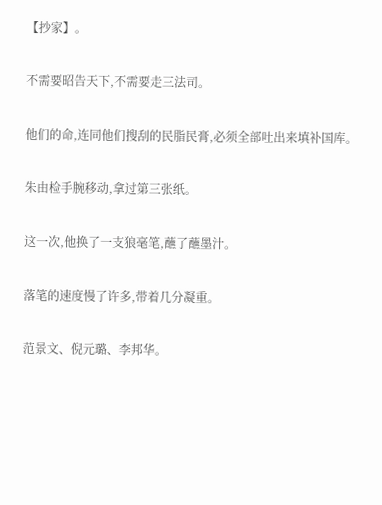【抄家】。

不需要昭告天下,不需要走三法司。

他们的命,连同他们搜刮的民脂民膏,必须全部吐出来填补国库。

朱由检手腕移动,拿过第三张纸。

这一次,他换了一支狼毫笔,蘸了蘸墨汁。

落笔的速度慢了许多,带着几分凝重。

范景文、倪元璐、李邦华。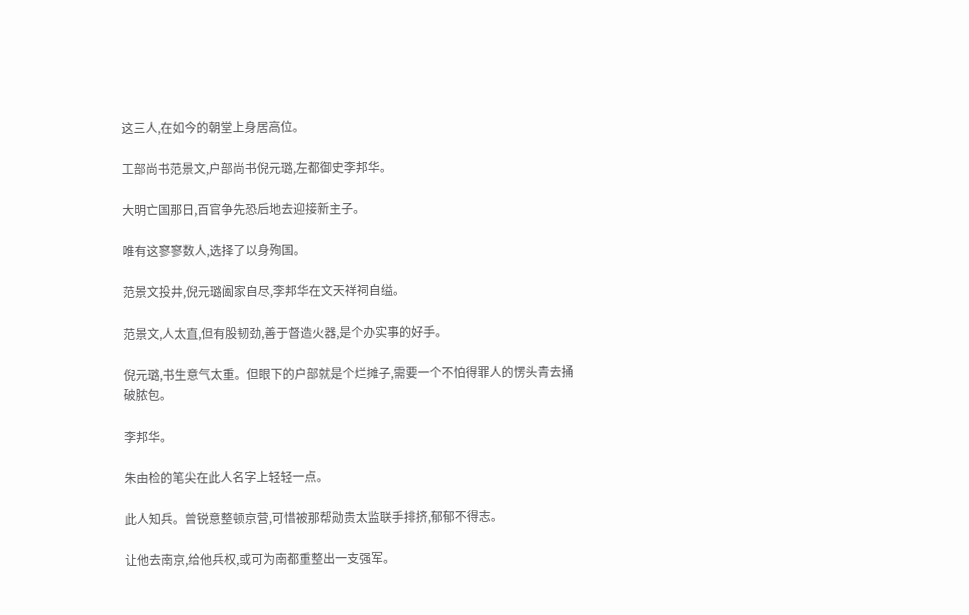这三人,在如今的朝堂上身居高位。

工部尚书范景文,户部尚书倪元璐,左都御史李邦华。

大明亡国那日,百官争先恐后地去迎接新主子。

唯有这寥寥数人,选择了以身殉国。

范景文投井,倪元璐阖家自尽,李邦华在文天祥祠自缢。

范景文,人太直,但有股韧劲,善于督造火器,是个办实事的好手。

倪元璐,书生意气太重。但眼下的户部就是个烂摊子,需要一个不怕得罪人的愣头青去捅破脓包。

李邦华。

朱由检的笔尖在此人名字上轻轻一点。

此人知兵。曾锐意整顿京营,可惜被那帮勋贵太监联手排挤,郁郁不得志。

让他去南京,给他兵权,或可为南都重整出一支强军。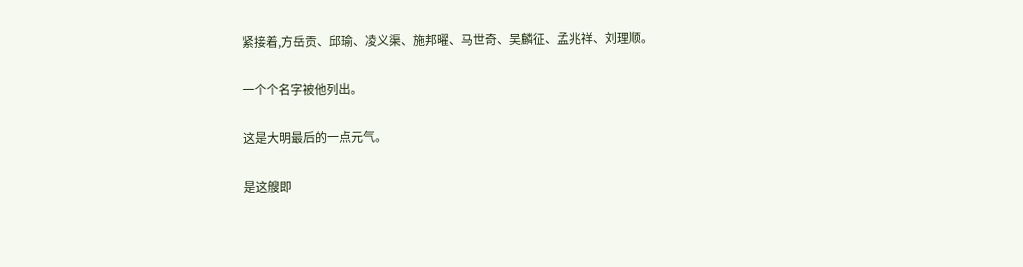紧接着,方岳贡、邱瑜、凌义渠、施邦曜、马世奇、吴麟征、孟兆祥、刘理顺。

一个个名字被他列出。

这是大明最后的一点元气。

是这艘即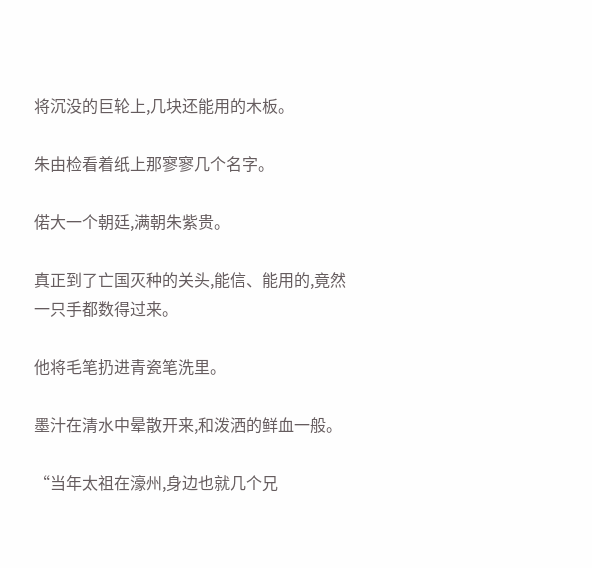将沉没的巨轮上,几块还能用的木板。

朱由检看着纸上那寥寥几个名字。

偌大一个朝廷,满朝朱紫贵。

真正到了亡国灭种的关头,能信、能用的,竟然一只手都数得过来。

他将毛笔扔进青瓷笔洗里。

墨汁在清水中晕散开来,和泼洒的鲜血一般。

“当年太祖在濠州,身边也就几个兄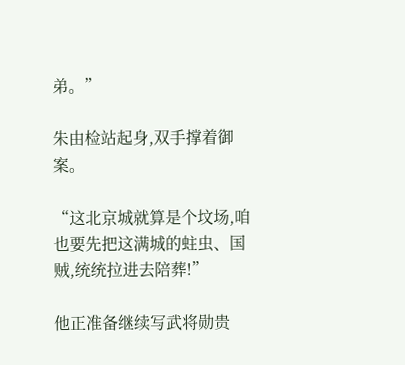弟。”

朱由检站起身,双手撑着御案。

“这北京城就算是个坟场,咱也要先把这满城的蛀虫、国贼,统统拉进去陪葬!”

他正准备继续写武将勋贵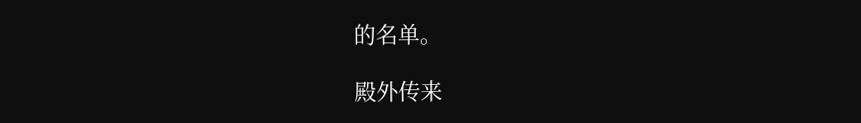的名单。

殿外传来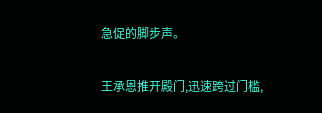急促的脚步声。

王承恩推开殿门,迅速跨过门槛,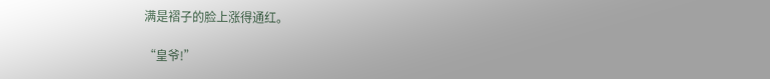满是褶子的脸上涨得通红。

“皇爷!”